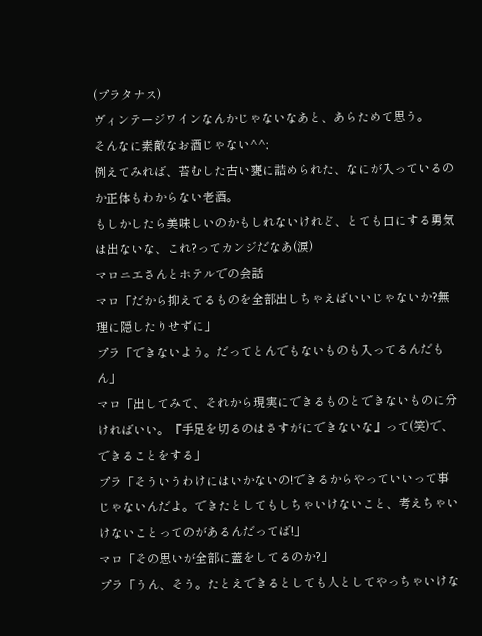(プラタナス)
ヴィンテージワインなんかじゃないなあと、あらためて思う。
そんなに素敵なお酒じゃない^^;
例えてみれば、苔むした古い甕に詰められた、なにが入っているのか正体もわからない老酒。
もしかしたら美味しいのかもしれないけれど、とても口にする勇気は出ないな、これ?ってカンジだなあ(涙)
マロニエさんとホテルでの会話
マロ「だから抑えてるものを全部出しちゃえばいいじゃないか?無理に隠したりせずに」
プラ「できないよう。だってとんでもないものも入ってるんだもん」
マロ「出してみて、それから現実にできるものとできないものに分ければいい。『手足を切るのはさすがにできないな』って(笑)で、できることをする」
プラ「そういうわけにはいかないの!できるからやっていいって事じゃないんだよ。できたとしてもしちゃいけないこと、考えちゃいけないことってのがあるんだってば!」
マロ「その思いが全部に蓋をしてるのか?」
プラ「うん、そう。たとえできるとしても人としてやっちゃいけな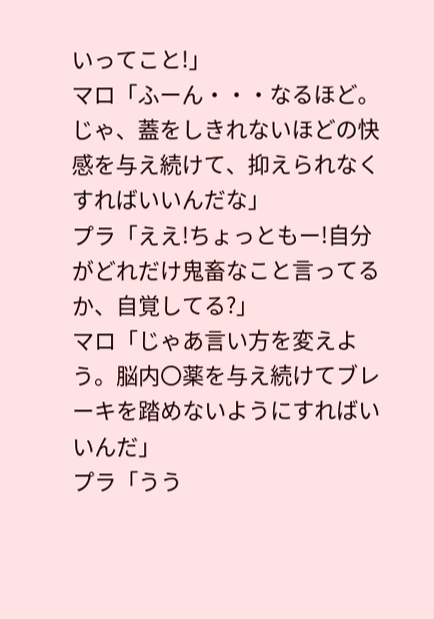いってこと!」
マロ「ふーん・・・なるほど。じゃ、蓋をしきれないほどの快感を与え続けて、抑えられなくすればいいんだな」
プラ「ええ!ちょっともー!自分がどれだけ鬼畜なこと言ってるか、自覚してる?」
マロ「じゃあ言い方を変えよう。脳内〇薬を与え続けてブレーキを踏めないようにすればいいんだ」
プラ「うう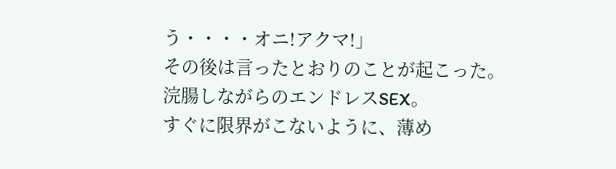う・・・・オニ!アクマ!」
その後は言ったとおりのことが起こった。
浣腸しながらのエンドレスSEX。
すぐに限界がこないように、薄め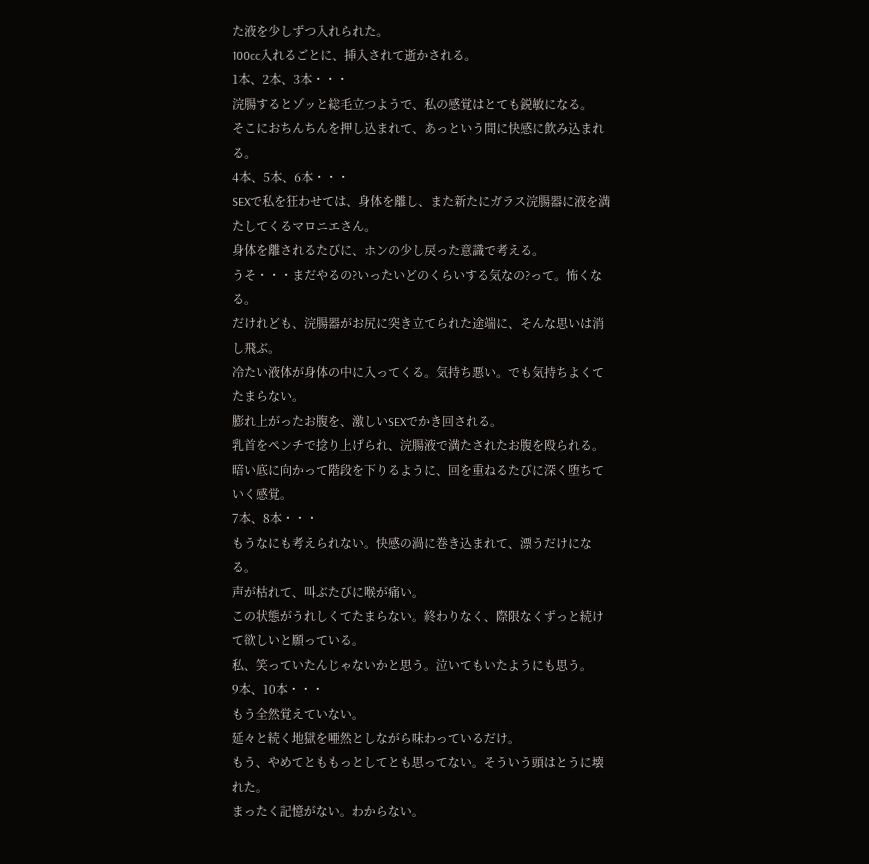た液を少しずつ入れられた。
100cc入れるごとに、挿入されて逝かされる。
1本、2本、3本・・・
浣腸するとゾッと総毛立つようで、私の感覚はとても鋭敏になる。
そこにおちんちんを押し込まれて、あっという間に快感に飲み込まれる。
4本、5本、6本・・・
SEXで私を狂わせては、身体を離し、また新たにガラス浣腸器に液を満たしてくるマロニエさん。
身体を離されるたびに、ホンの少し戻った意識で考える。
うそ・・・まだやるの?いったいどのくらいする気なの?って。怖くなる。
だけれども、浣腸器がお尻に突き立てられた途端に、そんな思いは消し飛ぶ。
冷たい液体が身体の中に入ってくる。気持ち悪い。でも気持ちよくてたまらない。
膨れ上がったお腹を、激しいSEXでかき回される。
乳首をペンチで捻り上げられ、浣腸液で満たされたお腹を殴られる。
暗い底に向かって階段を下りるように、回を重ねるたびに深く堕ちていく感覚。
7本、8本・・・
もうなにも考えられない。快感の渦に巻き込まれて、漂うだけになる。
声が枯れて、叫ぶたびに喉が痛い。
この状態がうれしくてたまらない。終わりなく、際限なくずっと続けて欲しいと願っている。
私、笑っていたんじゃないかと思う。泣いてもいたようにも思う。
9本、10本・・・
もう全然覚えていない。
延々と続く地獄を唖然としながら味わっているだけ。
もう、やめてとももっとしてとも思ってない。そういう頭はとうに壊れた。
まったく記憶がない。わからない。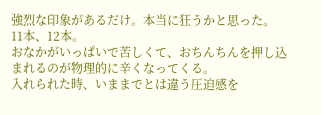強烈な印象があるだけ。本当に狂うかと思った。
11本、12本。
おなかがいっぱいで苦しくて、おちんちんを押し込まれるのが物理的に辛くなってくる。
入れられた時、いままでとは違う圧迫感を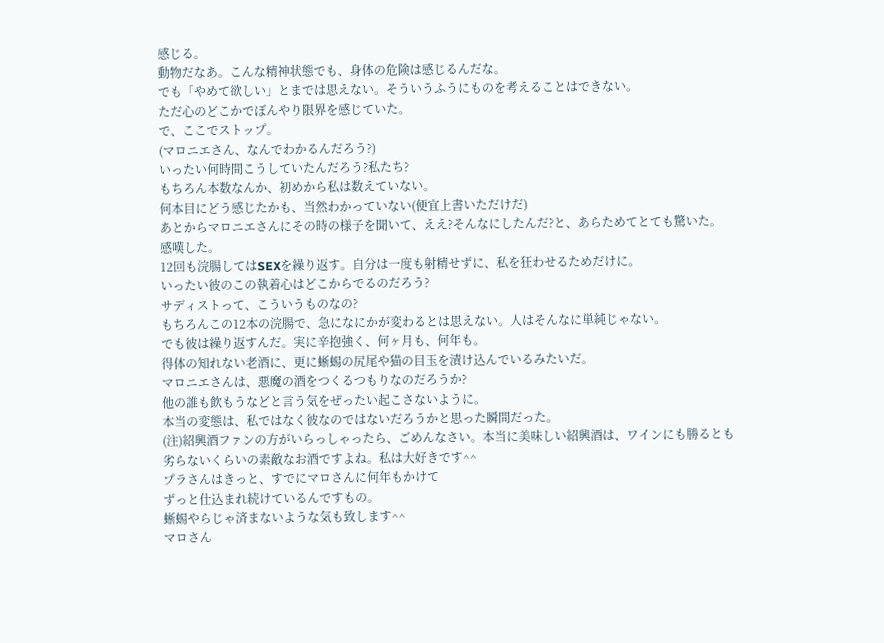感じる。
動物だなあ。こんな精神状態でも、身体の危険は感じるんだな。
でも「やめて欲しい」とまでは思えない。そういうふうにものを考えることはできない。
ただ心のどこかでぼんやり限界を感じていた。
で、ここでストップ。
(マロニエさん、なんでわかるんだろう?)
いったい何時間こうしていたんだろう?私たち?
もちろん本数なんか、初めから私は数えていない。
何本目にどう感じたかも、当然わかっていない(便宜上書いただけだ)
あとからマロニエさんにその時の様子を聞いて、ええ?そんなにしたんだ?と、あらためてとても驚いた。
感嘆した。
12回も浣腸してはSEXを繰り返す。自分は一度も射精せずに、私を狂わせるためだけに。
いったい彼のこの執着心はどこからでるのだろう?
サディストって、こういうものなの?
もちろんこの12本の浣腸で、急になにかが変わるとは思えない。人はそんなに単純じゃない。
でも彼は繰り返すんだ。実に辛抱強く、何ヶ月も、何年も。
得体の知れない老酒に、更に蜥蜴の尻尾や猫の目玉を漬け込んでいるみたいだ。
マロニエさんは、悪魔の酒をつくるつもりなのだろうか?
他の誰も飲もうなどと言う気をぜったい起こさないように。
本当の変態は、私ではなく彼なのではないだろうかと思った瞬間だった。
(注)紹興酒ファンの方がいらっしゃったら、ごめんなさい。本当に美味しい紹興酒は、ワインにも勝るとも劣らないくらいの素敵なお酒ですよね。私は大好きです^^
プラさんはきっと、すでにマロさんに何年もかけて
ずっと仕込まれ続けているんですもの。
蜥蜴やらじゃ済まないような気も致します^^
マロさん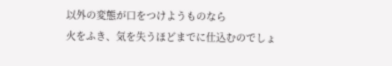以外の変態が口をつけようものなら
火をふき、気を失うほどまでに仕込むのでしょ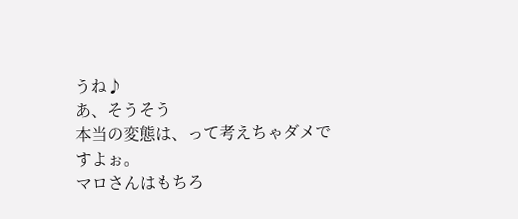うね♪
あ、そうそう
本当の変態は、って考えちゃダメですよぉ。
マロさんはもちろ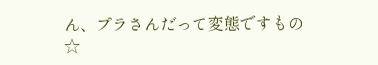ん、プラさんだって変態ですもの☆